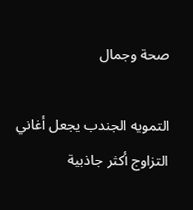صحة وجمال

التمويه الجندب يجعل أغاني التزاوج أكثر جاذبية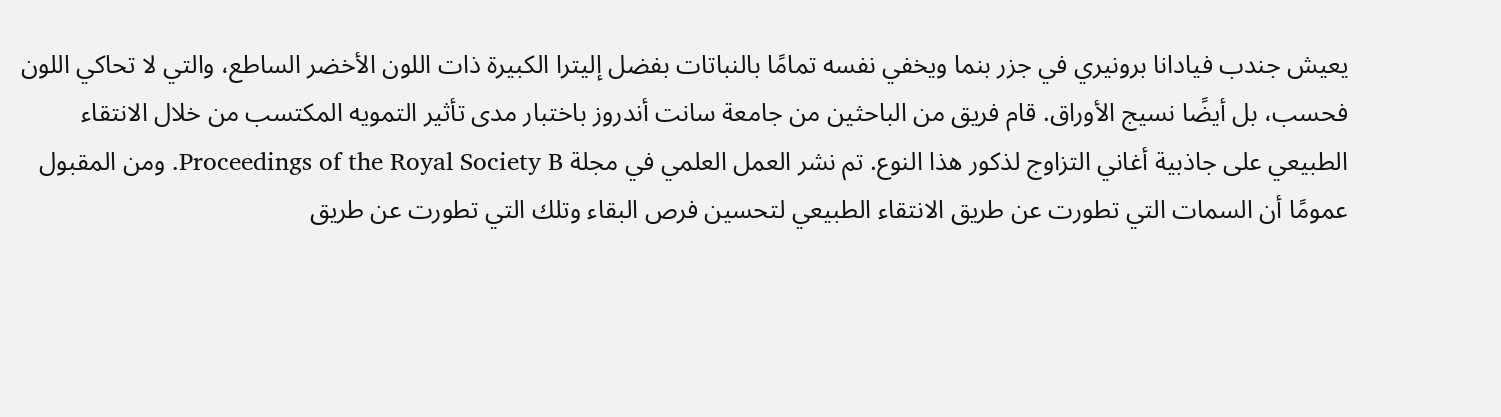يعيش جندب فيادانا برونيري في جزر بنما ويخفي نفسه تمامًا بالنباتات بفضل إليترا الكبيرة ذات اللون الأخضر الساطع، والتي لا تحاكي اللون فحسب، بل أيضًا نسيج الأوراق. قام فريق من الباحثين من جامعة سانت أندروز باختبار مدى تأثير التمويه المكتسب من خلال الانتقاء الطبيعي على جاذبية أغاني التزاوج لذكور هذا النوع. تم نشر العمل العلمي في مجلة Proceedings of the Royal Society B. ومن المقبول عمومًا أن السمات التي تطورت عن طريق الانتقاء الطبيعي لتحسين فرص البقاء وتلك التي تطورت عن طريق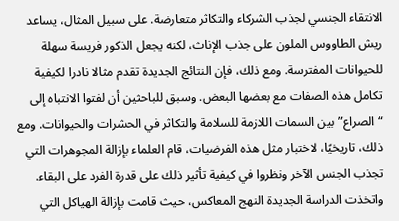الانتقاء الجنسي لجذب الشركاء والتكاثر متعارضة. على سبيل المثال، يساعد ريش الطاووس الملون على جذب الإناث، لكنه يجعل الذكور فريسة سهلة للحيوانات المفترسة. ومع ذلك، فإن النتائج الجديدة تقدم مثالا نادرا لكيفية تكامل هذه الصفات مع بعضها البعض. وسبق للباحثين أن لفتوا الانتباه إلى “الصراع” بين السمات اللازمة للسلامة والتكاثر في الحشرات والحيوانات. ومع ذلك، تاريخيًا، لاختبار مثل هذه الفرضيات، قام العلماء بإزالة المجوهرات التي تجذب الجنس الآخر ونظروا في كيفية تأثير ذلك على قدرة الفرد على البقاء. واتخذت الدراسة الجديدة النهج المعاكس، حيث قامت بإزالة الهياكل التي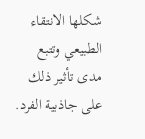شكلها الانتقاء الطبيعي وتتبع مدى تأثير ذلك على جاذبية الفرد.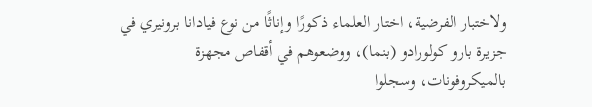ولاختبار الفرضية، اختار العلماء ذكورًا وإناثًا من نوع فيادانا برونيري في جزيرة بارو كولورادو (بنما)، ووضعوهم في أقفاص مجهزة بالميكروفونات، وسجلوا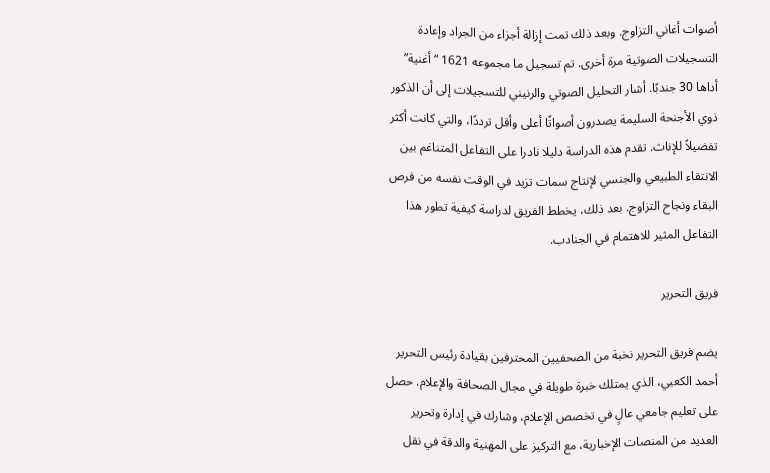أصوات أغاني التزاوج. وبعد ذلك تمت إزالة أجزاء من الجراد وإعادة التسجيلات الصوتية مرة أخرى. تم تسجيل ما مجموعه 1621 “أغنية” أداها 30 جندبًا. أشار التحليل الصوتي والرنيني للتسجيلات إلى أن الذكور ذوي الأجنحة السليمة يصدرون أصواتًا أعلى وأقل ترددًا، والتي كانت أكثر تفضيلاً للإناث. تقدم هذه الدراسة دليلا نادرا على التفاعل المتناغم بين الانتقاء الطبيعي والجنسي لإنتاج سمات تزيد في الوقت نفسه من فرص البقاء ونجاح التزاوج. بعد ذلك، يخطط الفريق لدراسة كيفية تطور هذا التفاعل المثير للاهتمام في الجنادب.

فريق التحرير

يضم فريق التحرير نخبة من الصحفيين المحترفين بقيادة رئيس التحرير أحمد الكعبي، الذي يمتلك خبرة طويلة في مجال الصحافة والإعلام. حصل على تعليم جامعي عالٍ في تخصص الإعلام، وشارك في إدارة وتحرير العديد من المنصات الإخبارية، مع التركيز على المهنية والدقة في نقل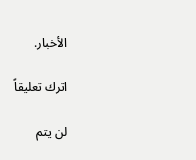الأخبار.

اترك تعليقاً

لن يتم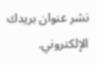نشر عنوان بريدك الإلكتروني.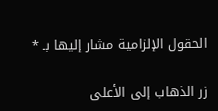الحقول الإلزامية مشار إليها بـ *

زر الذهاب إلى الأعلى